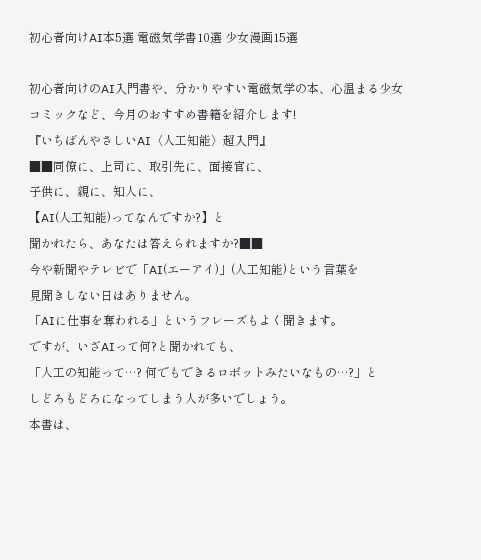初心者向けAI本5選 電磁気学書10選 少女漫画15選

初心者向けのAI入門書や、分かりやすい電磁気学の本、心温まる少女コミックなど、今月のおすすめ書籍を紹介します!
『いちばんやさしいAI〈人工知能〉超入門』
■■同僚に、上司に、取引先に、面接官に、
子供に、親に、知人に、
【AI(人工知能)ってなんですか?】と
聞かれたら、あなたは答えられますか?■■
今や新聞やテレビで「AI(エーアイ)」(人工知能)という言葉を
見聞きしない日はありません。
「AIに仕事を奪われる」というフレーズもよく聞きます。
ですが、いざAIって何?と聞かれても、
「人工の知能って…? 何でもできるロボットみたいなもの…?」と
しどろもどろになってしまう人が多いでしょう。
本書は、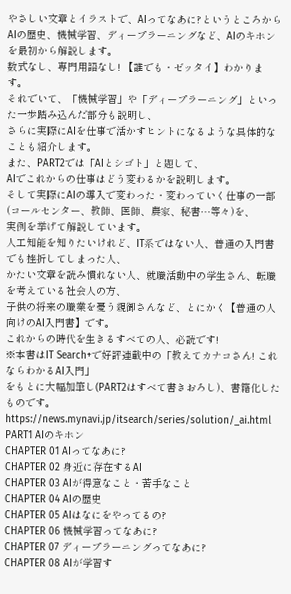やさしい文章とイラストで、AIってなあに?というところから
AIの歴史、機械学習、ディープラーニングなど、AIのキホンを最初から解説します。
数式なし、専門用語なし! 【誰でも・ゼッタイ】わかります。
それでいて、「機械学習」や「ディープラーニング」といった一歩踏み込んだ部分も説明し、
さらに実際にAIを仕事で活かすヒントになるような具体的なことも紹介します。
また、PART2では「AIとシゴト」と題して、
AIでこれからの仕事はどう変わるかを説明します。
そして実際にAIの導入で変わった・変わっていく仕事の一部
(コールセンター、教師、医師、農家、秘書…等々)を、
実例を挙げて解説しています。
人工知能を知りたいけれど、IT系ではない人、普通の入門書でも挫折してしまった人、
かたい文章を読み慣れない人、就職活動中の学生さん、転職を考えている社会人の方、
子供の将来の職業を憂う親御さんなど、とにかく【普通の人向けのAI入門書】です。
これからの時代を生きるすべての人、必読です!
※本書はIT Search+で好評連載中の「教えてカナコさん! これならわかるAI入門」
をもとに大幅加筆し(PART2はすべて書きおろし)、書籍化したものです。
https://news.mynavi.jp/itsearch/series/solution/_ai.html
PART1 AIのキホン
CHAPTER 01 AIってなあに?
CHAPTER 02 身近に存在するAI
CHAPTER 03 AIが得意なこと・苦手なこと
CHAPTER 04 AIの歴史
CHAPTER 05 AIはなにをやってるの?
CHAPTER 06 機械学習ってなあに?
CHAPTER 07 ディープラーニングってなあに?
CHAPTER 08 AIが学習す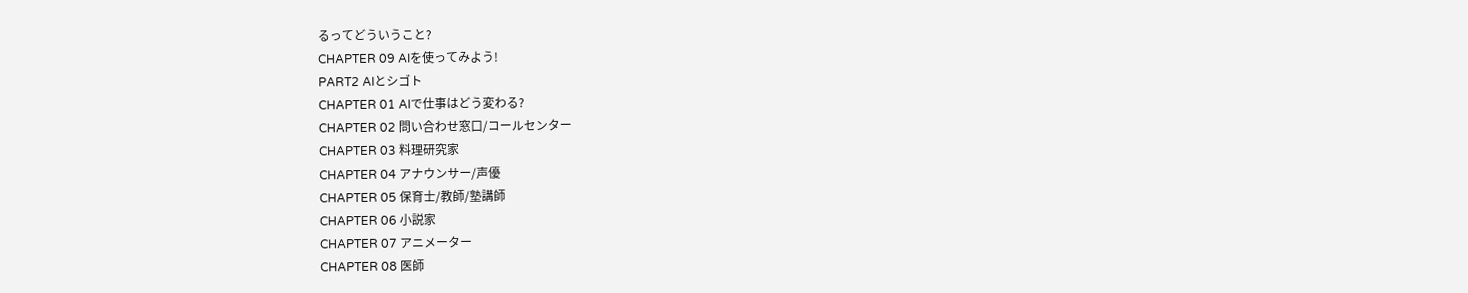るってどういうこと?
CHAPTER 09 AIを使ってみよう!
PART2 AIとシゴト
CHAPTER 01 AIで仕事はどう変わる?
CHAPTER 02 問い合わせ窓口/コールセンター
CHAPTER 03 料理研究家
CHAPTER 04 アナウンサー/声優
CHAPTER 05 保育士/教師/塾講師
CHAPTER 06 小説家
CHAPTER 07 アニメーター
CHAPTER 08 医師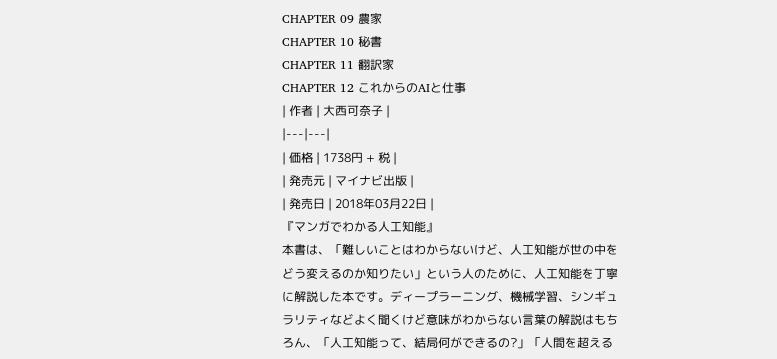CHAPTER 09 農家
CHAPTER 10 秘書
CHAPTER 11 翻訳家
CHAPTER 12 これからのAIと仕事
| 作者 | 大西可奈子 |
|---|---|
| 価格 | 1738円 + 税 |
| 発売元 | マイナビ出版 |
| 発売日 | 2018年03月22日 |
『マンガでわかる人工知能』
本書は、「難しいことはわからないけど、人工知能が世の中をどう変えるのか知りたい」という人のために、人工知能を丁寧に解説した本です。ディープラーニング、機械学習、シンギュラリティなどよく聞くけど意味がわからない言葉の解説はもちろん、「人工知能って、結局何ができるの?」「人間を超える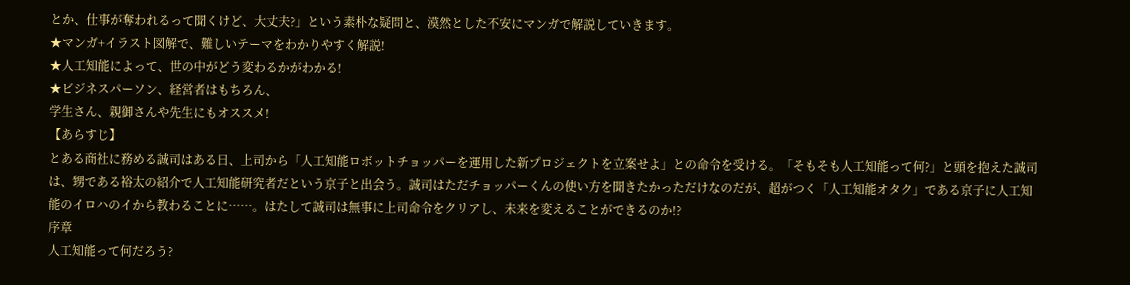とか、仕事が奪われるって聞くけど、大丈夫?」という素朴な疑問と、漠然とした不安にマンガで解説していきます。
★マンガ+イラスト図解で、難しいテーマをわかりやすく解説!
★人工知能によって、世の中がどう変わるかがわかる!
★ビジネスパーソン、経営者はもちろん、
学生さん、親御さんや先生にもオススメ!
【あらすじ】
とある商社に務める誠司はある日、上司から「人工知能ロボットチョッパーを運用した新プロジェクトを立案せよ」との命令を受ける。「そもそも人工知能って何?」と頭を抱えた誠司は、甥である裕太の紹介で人工知能研究者だという京子と出会う。誠司はただチョッパーくんの使い方を聞きたかっただけなのだが、超がつく「人工知能オタク」である京子に人工知能のイロハのイから教わることに……。はたして誠司は無事に上司命令をクリアし、未来を変えることができるのか!?
序章
人工知能って何だろう?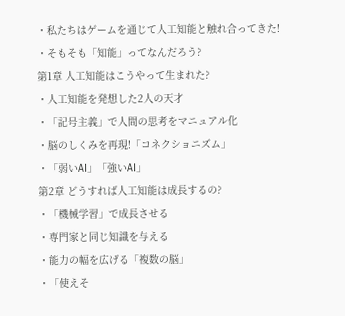・私たちはゲームを通じて人工知能と触れ合ってきた!
・そもそも「知能」ってなんだろう?
第1章 人工知能はこうやって生まれた?
・人工知能を発想した2人の天才
・「記号主義」で人間の思考をマニュアル化
・脳のしくみを再現!「コネクショニズム」
・「弱いAI」「強いAI」
第2章 どうすれば人工知能は成長するの?
・「機械学習」で成長させる
・専門家と同じ知識を与える
・能力の幅を広げる「複数の脳」
・「使えそ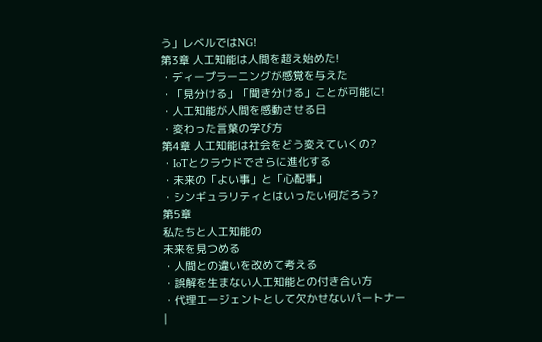う」レベルではNG!
第3章 人工知能は人間を超え始めた!
・ディープラーニングが感覚を与えた
・「見分ける」「聞き分ける」ことが可能に!
・人工知能が人間を感動させる日
・変わった言葉の学び方
第4章 人工知能は社会をどう変えていくの?
・IoTとクラウドでさらに進化する
・未来の「よい事」と「心配事」
・シンギュラリティとはいったい何だろう?
第5章
私たちと人工知能の
未来を見つめる
・人間との違いを改めて考える
・誤解を生まない人工知能との付き合い方
・代理エージェントとして欠かせないパートナー
|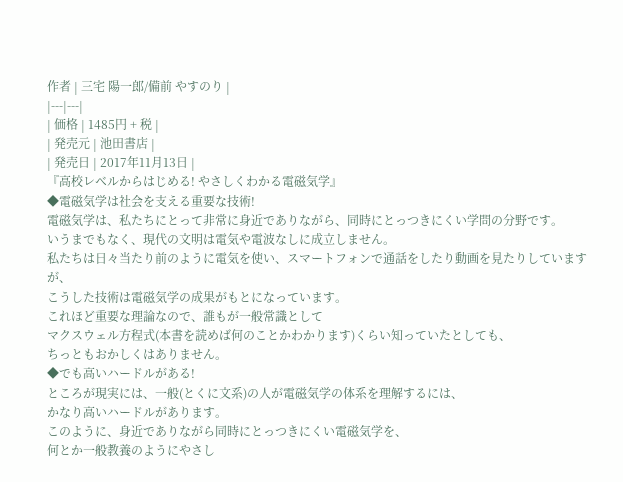作者 | 三宅 陽一郎/備前 やすのり |
|---|---|
| 価格 | 1485円 + 税 |
| 発売元 | 池田書店 |
| 発売日 | 2017年11月13日 |
『高校レベルからはじめる! やさしくわかる電磁気学』
◆電磁気学は社会を支える重要な技術!
電磁気学は、私たちにとって非常に身近でありながら、同時にとっつきにくい学問の分野です。
いうまでもなく、現代の文明は電気や電波なしに成立しません。
私たちは日々当たり前のように電気を使い、スマートフォンで通話をしたり動画を見たりしていますが、
こうした技術は電磁気学の成果がもとになっています。
これほど重要な理論なので、誰もが一般常識として
マクスウェル方程式(本書を読めば何のことかわかります)くらい知っていたとしても、
ちっともおかしくはありません。
◆でも高いハードルがある!
ところが現実には、一般(とくに文系)の人が電磁気学の体系を理解するには、
かなり高いハードルがあります。
このように、身近でありながら同時にとっつきにくい電磁気学を、
何とか一般教養のようにやさし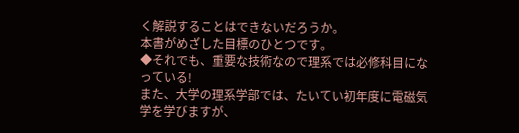く解説することはできないだろうか。
本書がめざした目標のひとつです。
◆それでも、重要な技術なので理系では必修科目になっている!
また、大学の理系学部では、たいてい初年度に電磁気学を学びますが、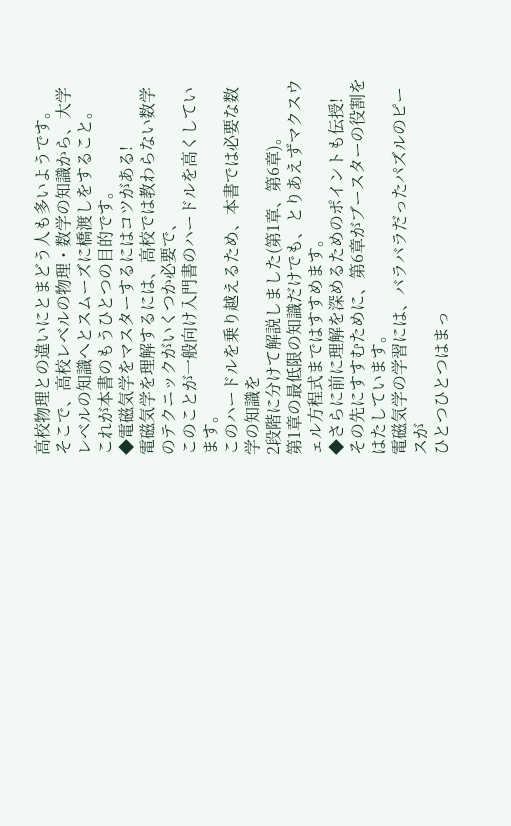高校物理との違いにとまどう人も多いようです。
そこで、高校レベルの物理・数学の知識から、大学レベルの知識へとスムーズに橋渡しをすること。
これが本書のもうひとつの目的です。
◆電磁気学をマスターするにはコツがある!
電磁気学を理解するには、高校では教わらない数学のテクニックがいくつか必要で、
このことが一般向け入門書のハードルを高くしています。
このハードルを乗り越えるため、本書では必要な数学の知識を
2段階に分けて解説しました(第1章、第6章)。
第1章の最低限の知識だけでも、とりあえずマクスウェル方程式まではすすめます。
◆さらに前に理解を深めるためのポイントも伝授!
その先にすすむために、第6章がブースターの役割をはたしています。
電磁気学の学習には、バラバラだったパズルのピースが
ひとつひとつはまっ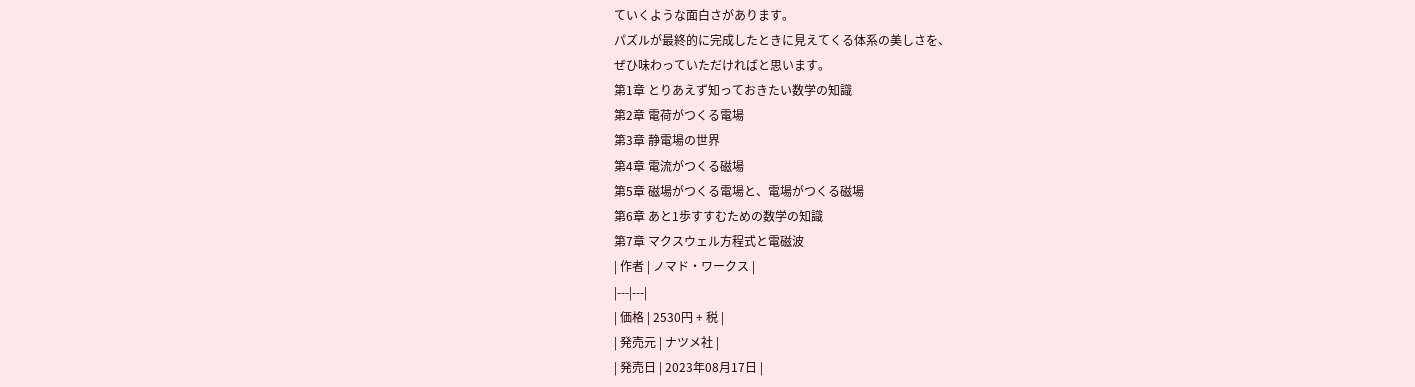ていくような面白さがあります。
パズルが最終的に完成したときに見えてくる体系の美しさを、
ぜひ味わっていただければと思います。
第1章 とりあえず知っておきたい数学の知識
第2章 電荷がつくる電場
第3章 静電場の世界
第4章 電流がつくる磁場
第5章 磁場がつくる電場と、電場がつくる磁場
第6章 あと1歩すすむための数学の知識
第7章 マクスウェル方程式と電磁波
| 作者 | ノマド・ワークス |
|---|---|
| 価格 | 2530円 + 税 |
| 発売元 | ナツメ社 |
| 発売日 | 2023年08月17日 |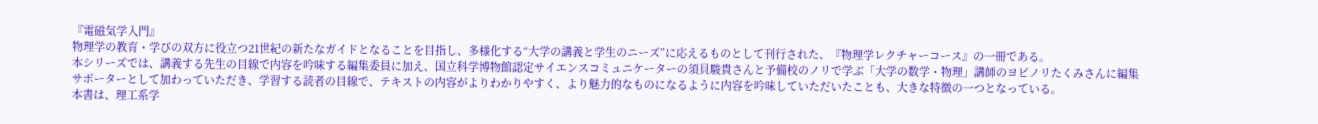『電磁気学入門』
物理学の教育・学びの双方に役立つ21世紀の新たなガイドとなることを目指し、多様化する“大学の講義と学生のニーズ”に応えるものとして刊行された、『物理学レクチャーコース』の一冊である。
本シリーズでは、講義する先生の目線で内容を吟味する編集委員に加え、国立科学博物館認定サイエンスコミュニケーターの須貝駿貴さんと予備校のノリで学ぶ「大学の数学・物理」講師のヨビノリたくみさんに編集サポーターとして加わっていただき、学習する読者の目線で、テキストの内容がよりわかりやすく、より魅力的なものになるように内容を吟味していただいたことも、大きな特徴の一つとなっている。
本書は、理工系学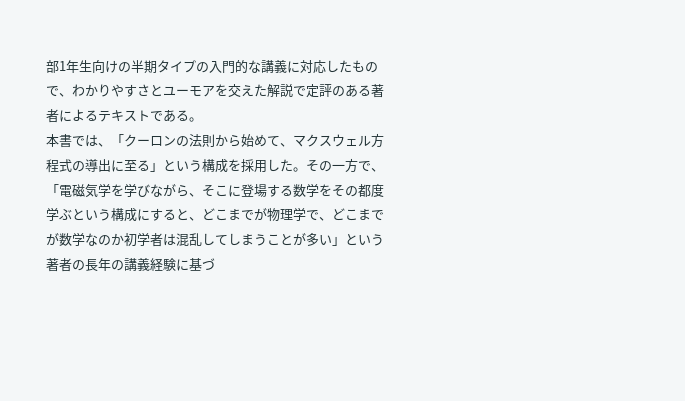部1年生向けの半期タイプの入門的な講義に対応したもので、わかりやすさとユーモアを交えた解説で定評のある著者によるテキストである。
本書では、「クーロンの法則から始めて、マクスウェル方程式の導出に至る」という構成を採用した。その一方で、「電磁気学を学びながら、そこに登場する数学をその都度学ぶという構成にすると、どこまでが物理学で、どこまでが数学なのか初学者は混乱してしまうことが多い」という著者の長年の講義経験に基づ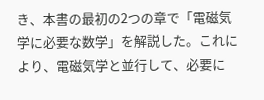き、本書の最初の2つの章で「電磁気学に必要な数学」を解説した。これにより、電磁気学と並行して、必要に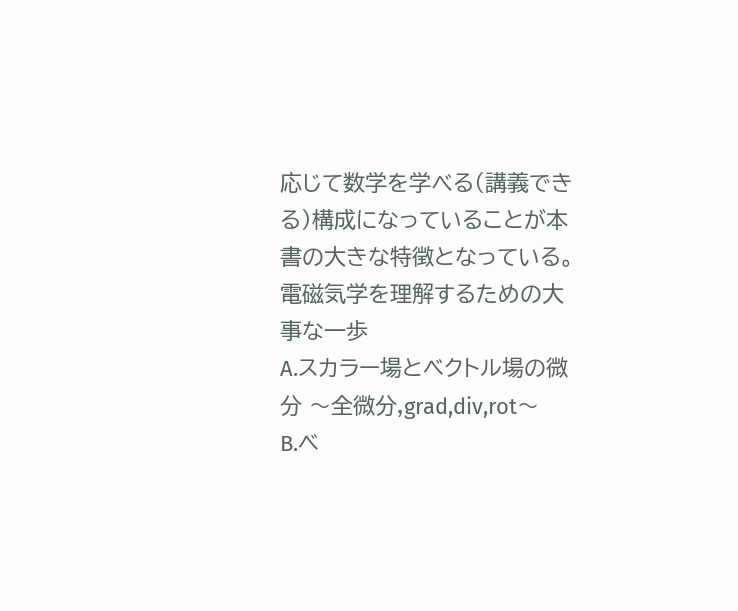応じて数学を学べる(講義できる)構成になっていることが本書の大きな特徴となっている。
電磁気学を理解するための大事な一歩
A.スカラー場とベクトル場の微分 〜全微分,grad,div,rot〜
B.ベ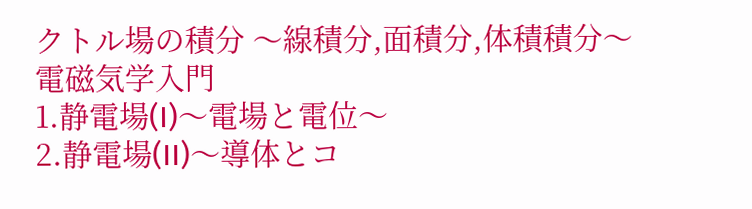クトル場の積分 〜線積分,面積分,体積積分〜
電磁気学入門
1.静電場(I)〜電場と電位〜
2.静電場(II)〜導体とコ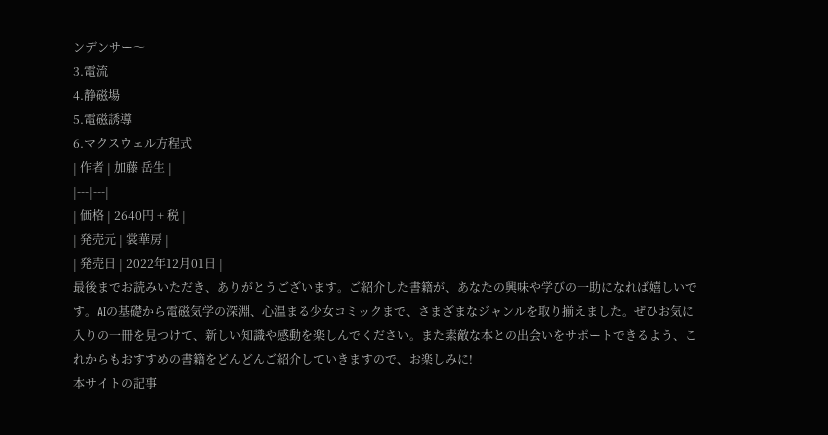ンデンサー〜
3.電流
4.静磁場
5.電磁誘導
6.マクスウェル方程式
| 作者 | 加藤 岳生 |
|---|---|
| 価格 | 2640円 + 税 |
| 発売元 | 裳華房 |
| 発売日 | 2022年12月01日 |
最後までお読みいただき、ありがとうございます。ご紹介した書籍が、あなたの興味や学びの一助になれば嬉しいです。AIの基礎から電磁気学の深淵、心温まる少女コミックまで、さまざまなジャンルを取り揃えました。ぜひお気に入りの一冊を見つけて、新しい知識や感動を楽しんでください。また素敵な本との出会いをサポートできるよう、これからもおすすめの書籍をどんどんご紹介していきますので、お楽しみに!
本サイトの記事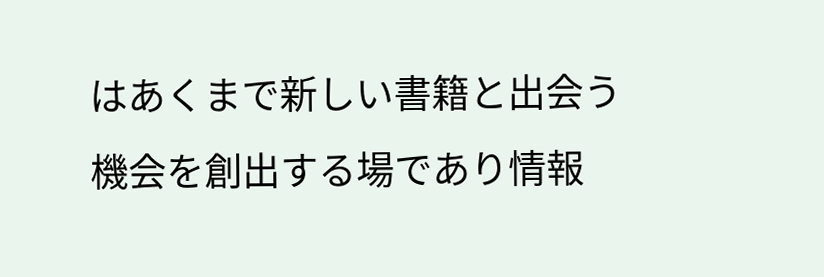はあくまで新しい書籍と出会う機会を創出する場であり情報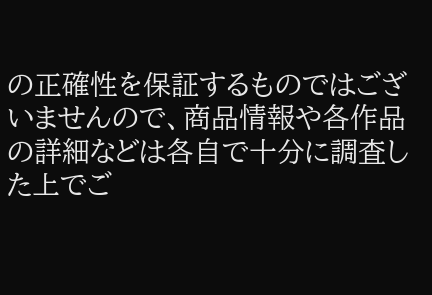の正確性を保証するものではございませんので、商品情報や各作品の詳細などは各自で十分に調査した上でご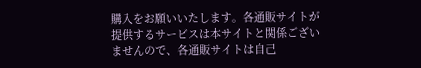購入をお願いいたします。各通販サイトが提供するサービスは本サイトと関係ございませんので、各通販サイトは自己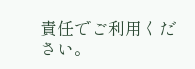責任でご利用ください。